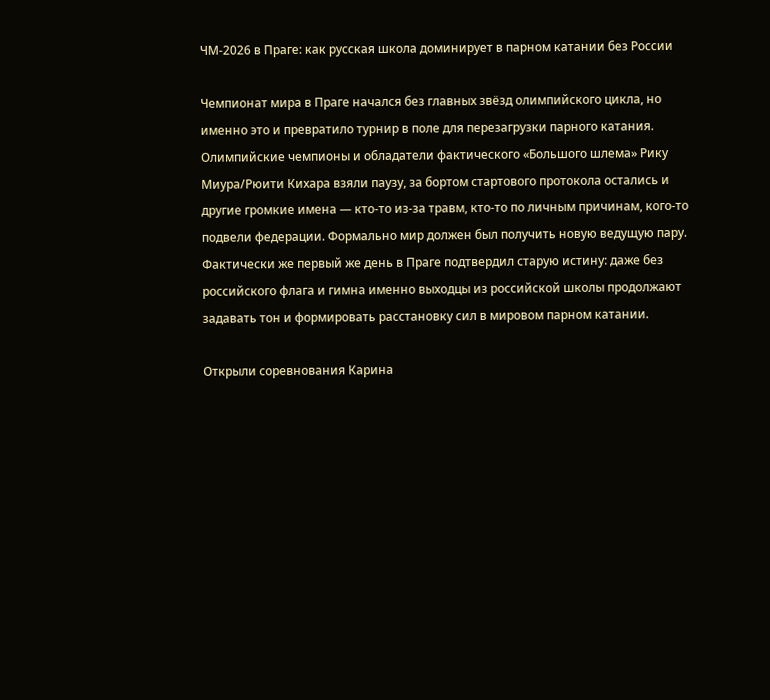ЧМ‑2026 в Праге: как русская школа доминирует в парном катании без России

Чемпионат мира в Праге начался без главных звёзд олимпийского цикла, но именно это и превратило турнир в поле для перезагрузки парного катания. Олимпийские чемпионы и обладатели фактического «Большого шлема» Рику Миура/Рюити Кихара взяли паузу, за бортом стартового протокола остались и другие громкие имена — кто-то из‑за травм, кто-то по личным причинам, кого‑то подвели федерации. Формально мир должен был получить новую ведущую пару. Фактически же первый же день в Праге подтвердил старую истину: даже без российского флага и гимна именно выходцы из российской школы продолжают задавать тон и формировать расстановку сил в мировом парном катании.

Открыли соревнования Карина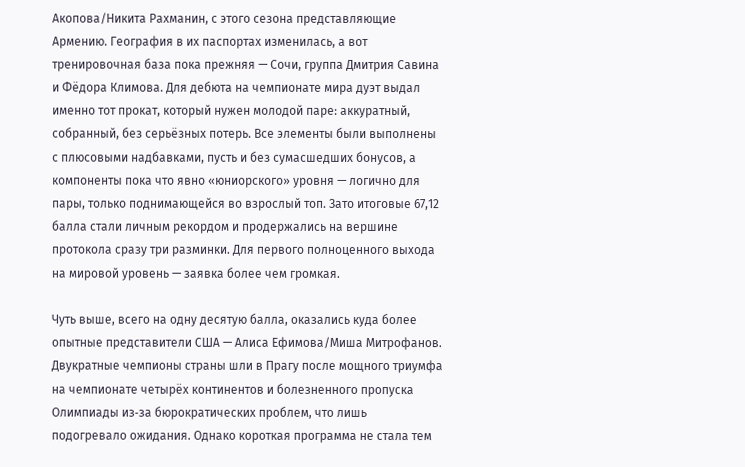Акопова/Никита Рахманин, с этого сезона представляющие Армению. География в их паспортах изменилась, а вот тренировочная база пока прежняя — Сочи, группа Дмитрия Савина и Фёдора Климова. Для дебюта на чемпионате мира дуэт выдал именно тот прокат, который нужен молодой паре: аккуратный, собранный, без серьёзных потерь. Все элементы были выполнены с плюсовыми надбавками, пусть и без сумасшедших бонусов, а компоненты пока что явно «юниорского» уровня — логично для пары, только поднимающейся во взрослый топ. Зато итоговые 67,12 балла стали личным рекордом и продержались на вершине протокола сразу три разминки. Для первого полноценного выхода на мировой уровень — заявка более чем громкая.

Чуть выше, всего на одну десятую балла, оказались куда более опытные представители США — Алиса Ефимова/Миша Митрофанов. Двукратные чемпионы страны шли в Прагу после мощного триумфа на чемпионате четырёх континентов и болезненного пропуска Олимпиады из‑за бюрократических проблем, что лишь подогревало ожидания. Однако короткая программа не стала тем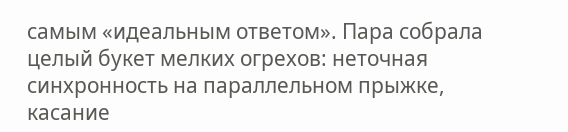самым «идеальным ответом». Пара собрала целый букет мелких огрехов: неточная синхронность на параллельном прыжке, касание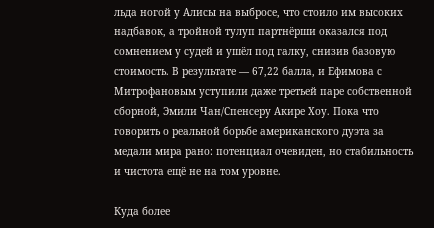льда ногой у Алисы на выбросе, что стоило им высоких надбавок, а тройной тулуп партнёрши оказался под сомнением у судей и ушёл под галку, снизив базовую стоимость. В результате — 67,22 балла, и Ефимова с Митрофановым уступили даже третьей паре собственной сборной, Эмили Чан/Спенсеру Акире Хоу. Пока что говорить о реальной борьбе американского дуэта за медали мира рано: потенциал очевиден, но стабильность и чистота ещё не на том уровне.

Куда более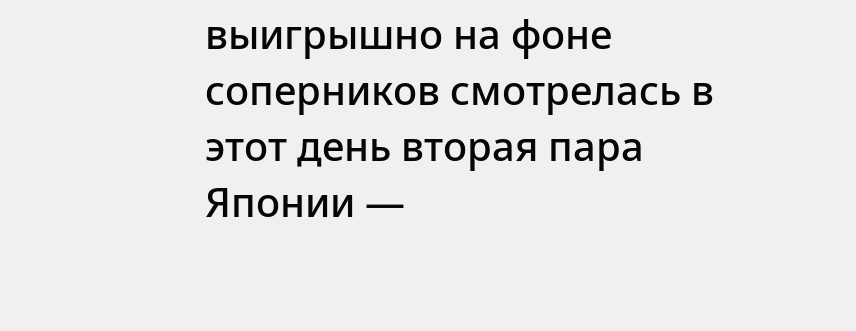выигрышно на фоне соперников смотрелась в этот день вторая пара Японии —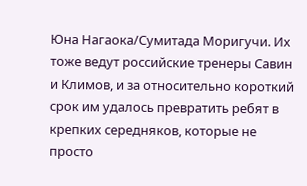Юна Нагаока/Сумитада Моригучи. Их тоже ведут российские тренеры Савин и Климов, и за относительно короткий срок им удалось превратить ребят в крепких середняков, которые не просто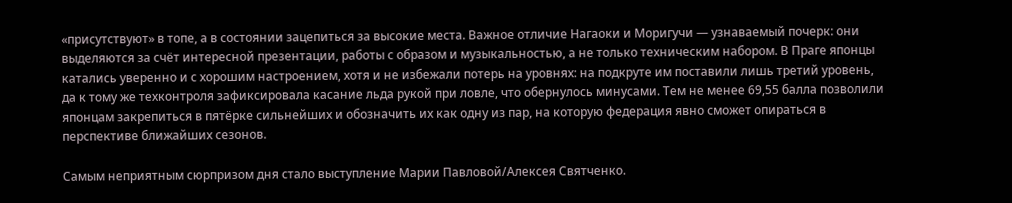«присутствуют» в топе, а в состоянии зацепиться за высокие места. Важное отличие Нагаоки и Моригучи — узнаваемый почерк: они выделяются за счёт интересной презентации, работы с образом и музыкальностью, а не только техническим набором. В Праге японцы катались уверенно и с хорошим настроением, хотя и не избежали потерь на уровнях: на подкруте им поставили лишь третий уровень, да к тому же техконтроля зафиксировала касание льда рукой при ловле, что обернулось минусами. Тем не менее 69,55 балла позволили японцам закрепиться в пятёрке сильнейших и обозначить их как одну из пар, на которую федерация явно сможет опираться в перспективе ближайших сезонов.

Самым неприятным сюрпризом дня стало выступление Марии Павловой/Алексея Святченко.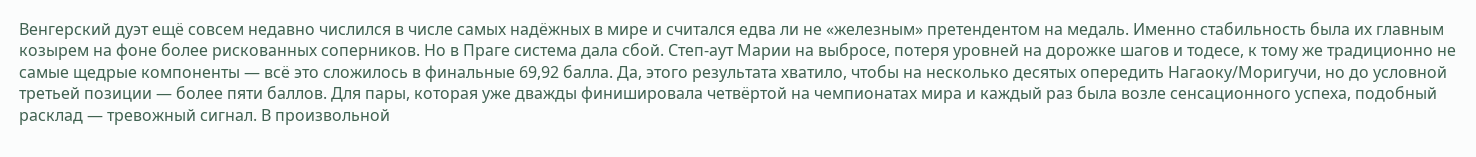Венгерский дуэт ещё совсем недавно числился в числе самых надёжных в мире и считался едва ли не «железным» претендентом на медаль. Именно стабильность была их главным козырем на фоне более рискованных соперников. Но в Праге система дала сбой. Степ-аут Марии на выбросе, потеря уровней на дорожке шагов и тодесе, к тому же традиционно не самые щедрые компоненты — всё это сложилось в финальные 69,92 балла. Да, этого результата хватило, чтобы на несколько десятых опередить Нагаоку/Моригучи, но до условной третьей позиции — более пяти баллов. Для пары, которая уже дважды финишировала четвёртой на чемпионатах мира и каждый раз была возле сенсационного успеха, подобный расклад — тревожный сигнал. В произвольной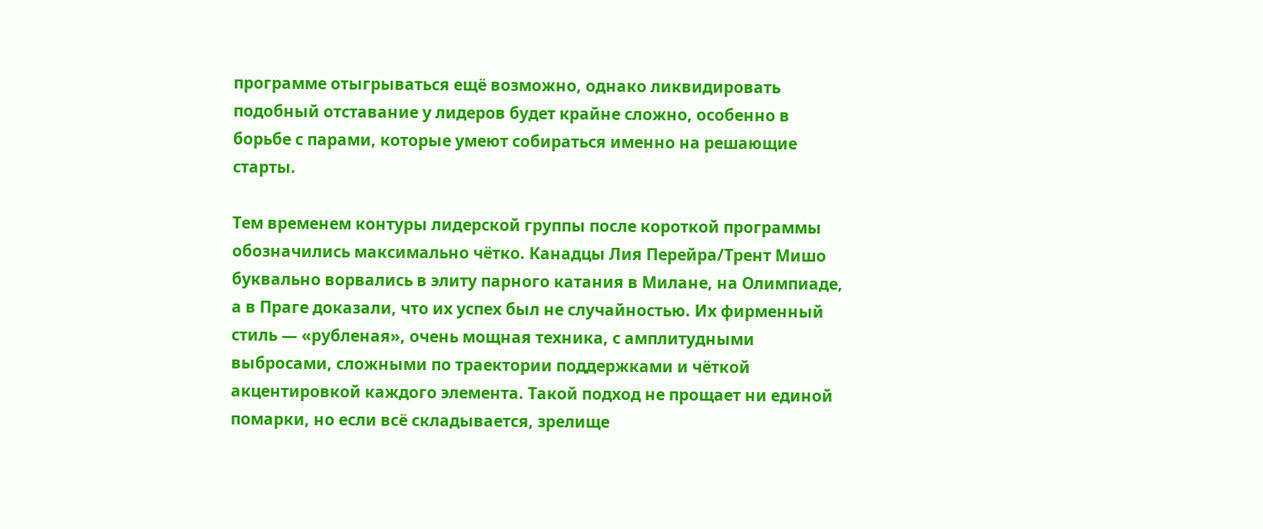программе отыгрываться ещё возможно, однако ликвидировать подобный отставание у лидеров будет крайне сложно, особенно в борьбе с парами, которые умеют собираться именно на решающие старты.

Тем временем контуры лидерской группы после короткой программы обозначились максимально чётко. Канадцы Лия Перейра/Трент Мишо буквально ворвались в элиту парного катания в Милане, на Олимпиаде, а в Праге доказали, что их успех был не случайностью. Их фирменный стиль — «рубленая», очень мощная техника, с амплитудными выбросами, сложными по траектории поддержками и чёткой акцентировкой каждого элемента. Такой подход не прощает ни единой помарки, но если всё складывается, зрелище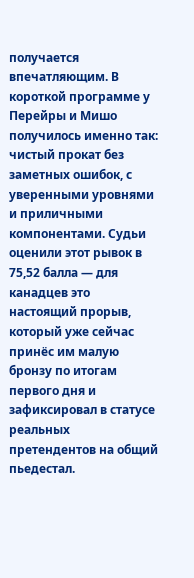получается впечатляющим. В короткой программе у Перейры и Мишо получилось именно так: чистый прокат без заметных ошибок, с уверенными уровнями и приличными компонентами. Судьи оценили этот рывок в 75,52 балла — для канадцев это настоящий прорыв, который уже сейчас принёс им малую бронзу по итогам первого дня и зафиксировал в статусе реальных претендентов на общий пьедестал.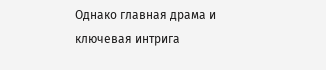Однако главная драма и ключевая интрига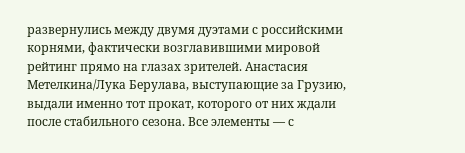развернулись между двумя дуэтами с российскими корнями, фактически возглавившими мировой рейтинг прямо на глазах зрителей. Анастасия Метелкина/Лука Берулава, выступающие за Грузию, выдали именно тот прокат, которого от них ждали после стабильного сезона. Все элементы — с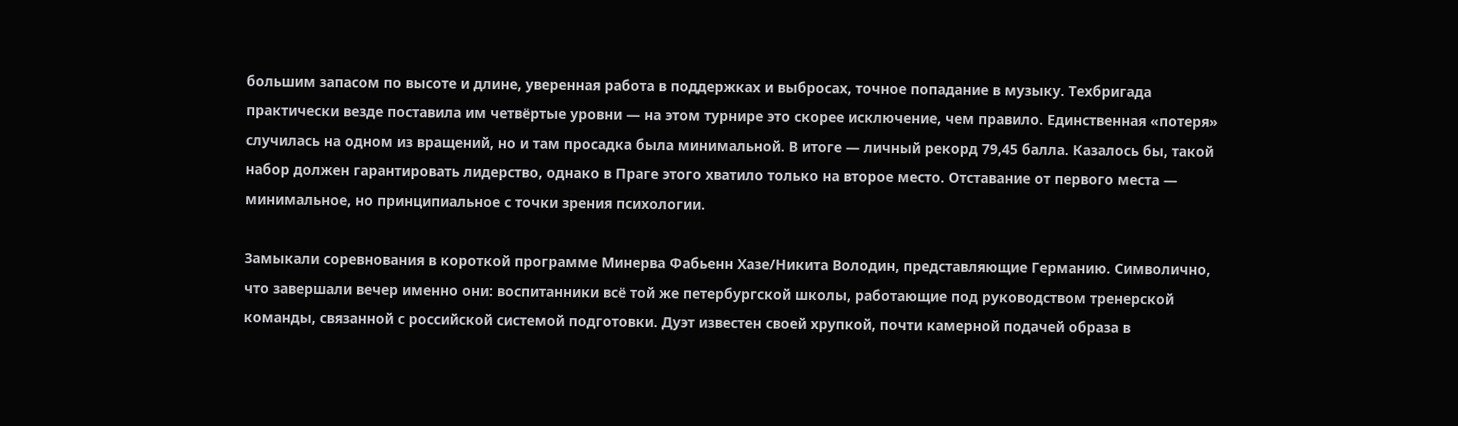большим запасом по высоте и длине, уверенная работа в поддержках и выбросах, точное попадание в музыку. Техбригада практически везде поставила им четвёртые уровни — на этом турнире это скорее исключение, чем правило. Единственная «потеря» случилась на одном из вращений, но и там просадка была минимальной. В итоге — личный рекорд 79,45 балла. Казалось бы, такой набор должен гарантировать лидерство, однако в Праге этого хватило только на второе место. Отставание от первого места — минимальное, но принципиальное с точки зрения психологии.

Замыкали соревнования в короткой программе Минерва Фабьенн Хазе/Никита Володин, представляющие Германию. Символично, что завершали вечер именно они: воспитанники всё той же петербургской школы, работающие под руководством тренерской команды, связанной с российской системой подготовки. Дуэт известен своей хрупкой, почти камерной подачей образа в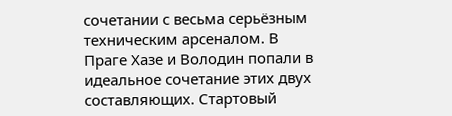сочетании с весьма серьёзным техническим арсеналом. В Праге Хазе и Володин попали в идеальное сочетание этих двух составляющих. Стартовый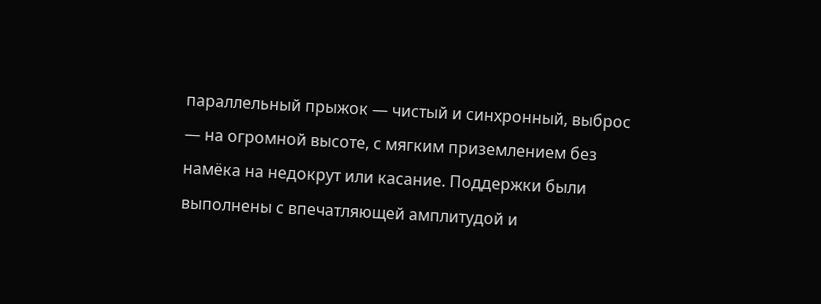параллельный прыжок — чистый и синхронный, выброс — на огромной высоте, с мягким приземлением без намёка на недокрут или касание. Поддержки были выполнены с впечатляющей амплитудой и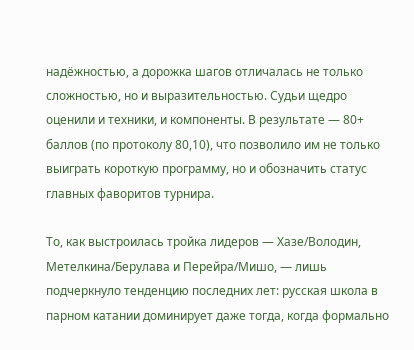надёжностью, а дорожка шагов отличалась не только сложностью, но и выразительностью. Судьи щедро оценили и техники, и компоненты. В результате — 80+ баллов (по протоколу 80,10), что позволило им не только выиграть короткую программу, но и обозначить статус главных фаворитов турнира.

То, как выстроилась тройка лидеров — Хазе/Володин, Метелкина/Берулава и Перейра/Мишо, — лишь подчеркнуло тенденцию последних лет: русская школа в парном катании доминирует даже тогда, когда формально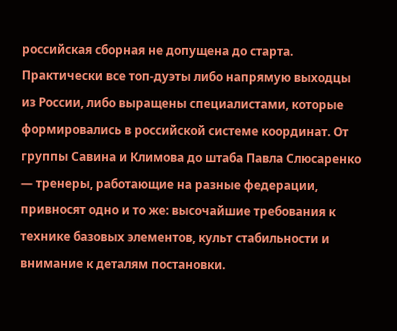российская сборная не допущена до старта. Практически все топ-дуэты либо напрямую выходцы из России, либо выращены специалистами, которые формировались в российской системе координат. От группы Савина и Климова до штаба Павла Слюсаренко — тренеры, работающие на разные федерации, привносят одно и то же: высочайшие требования к технике базовых элементов, культ стабильности и внимание к деталям постановки.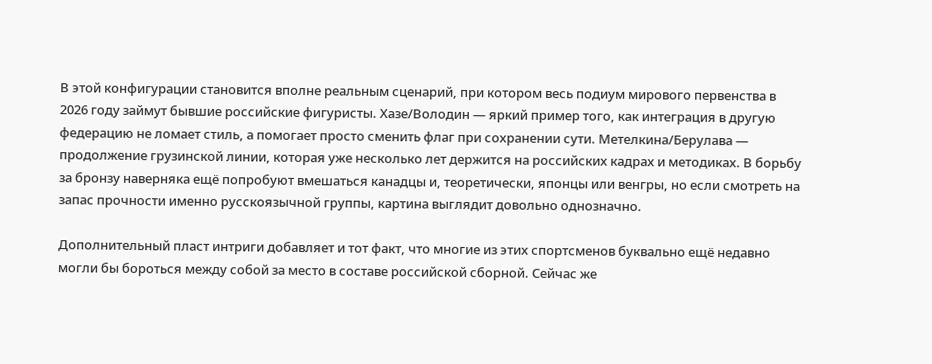В этой конфигурации становится вполне реальным сценарий, при котором весь подиум мирового первенства в 2026 году займут бывшие российские фигуристы. Хазе/Володин — яркий пример того, как интеграция в другую федерацию не ломает стиль, а помогает просто сменить флаг при сохранении сути. Метелкина/Берулава — продолжение грузинской линии, которая уже несколько лет держится на российских кадрах и методиках. В борьбу за бронзу наверняка ещё попробуют вмешаться канадцы и, теоретически, японцы или венгры, но если смотреть на запас прочности именно русскоязычной группы, картина выглядит довольно однозначно.

Дополнительный пласт интриги добавляет и тот факт, что многие из этих спортсменов буквально ещё недавно могли бы бороться между собой за место в составе российской сборной. Сейчас же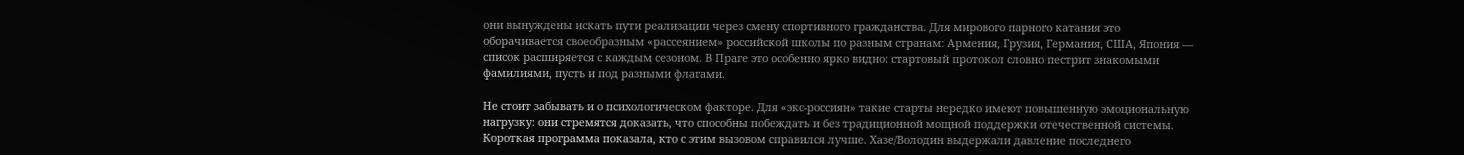они вынуждены искать пути реализации через смену спортивного гражданства. Для мирового парного катания это оборачивается своеобразным «рассеянием» российской школы по разным странам: Армения, Грузия, Германия, США, Япония — список расширяется с каждым сезоном. В Праге это особенно ярко видно: стартовый протокол словно пестрит знакомыми фамилиями, пусть и под разными флагами.

Не стоит забывать и о психологическом факторе. Для «экс-россиян» такие старты нередко имеют повышенную эмоциональную нагрузку: они стремятся доказать, что способны побеждать и без традиционной мощной поддержки отечественной системы. Короткая программа показала, кто с этим вызовом справился лучше. Хазе/Володин выдержали давление последнего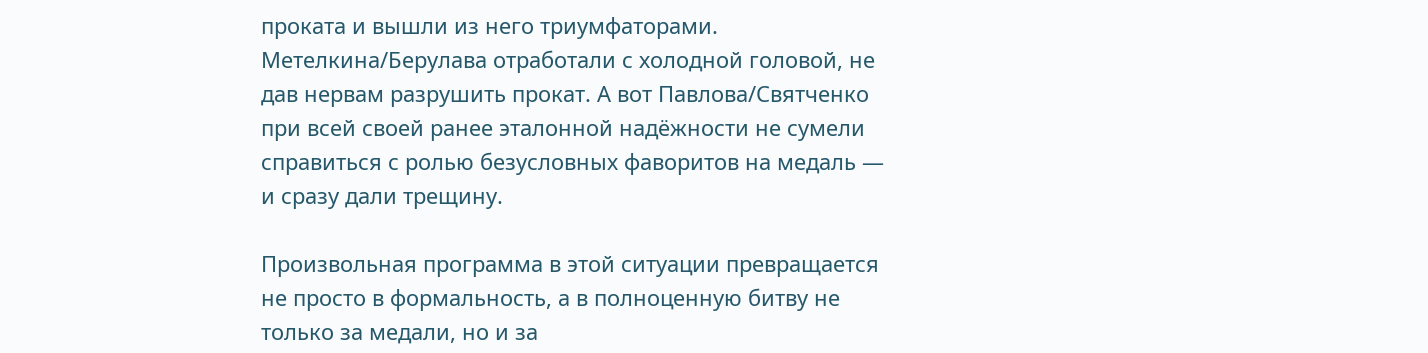проката и вышли из него триумфаторами. Метелкина/Берулава отработали с холодной головой, не дав нервам разрушить прокат. А вот Павлова/Святченко при всей своей ранее эталонной надёжности не сумели справиться с ролью безусловных фаворитов на медаль — и сразу дали трещину.

Произвольная программа в этой ситуации превращается не просто в формальность, а в полноценную битву не только за медали, но и за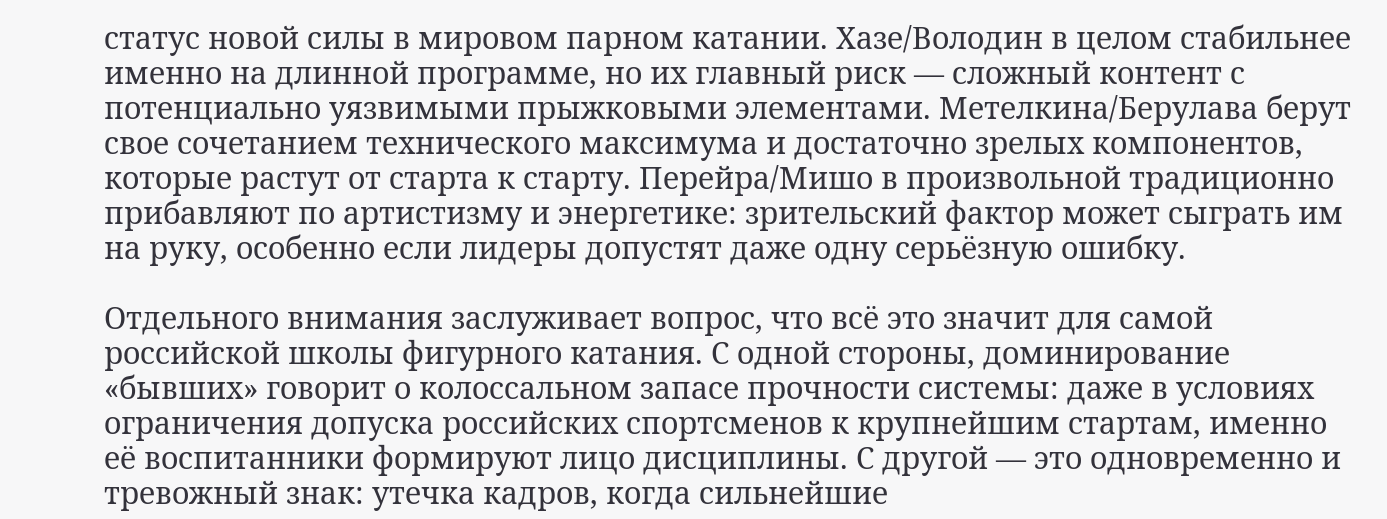статус новой силы в мировом парном катании. Хазе/Володин в целом стабильнее именно на длинной программе, но их главный риск — сложный контент с потенциально уязвимыми прыжковыми элементами. Метелкина/Берулава берут свое сочетанием технического максимума и достаточно зрелых компонентов, которые растут от старта к старту. Перейра/Мишо в произвольной традиционно прибавляют по артистизму и энергетике: зрительский фактор может сыграть им на руку, особенно если лидеры допустят даже одну серьёзную ошибку.

Отдельного внимания заслуживает вопрос, что всё это значит для самой российской школы фигурного катания. С одной стороны, доминирование «бывших» говорит о колоссальном запасе прочности системы: даже в условиях ограничения допуска российских спортсменов к крупнейшим стартам, именно её воспитанники формируют лицо дисциплины. С другой — это одновременно и тревожный знак: утечка кадров, когда сильнейшие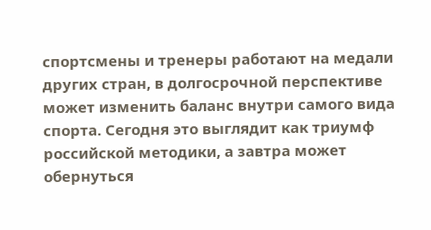спортсмены и тренеры работают на медали других стран, в долгосрочной перспективе может изменить баланс внутри самого вида спорта. Сегодня это выглядит как триумф российской методики, а завтра может обернуться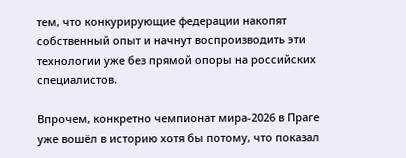тем, что конкурирующие федерации накопят собственный опыт и начнут воспроизводить эти технологии уже без прямой опоры на российских специалистов.

Впрочем, конкретно чемпионат мира‑2026 в Праге уже вошёл в историю хотя бы потому, что показал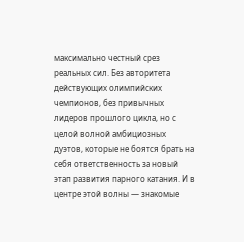максимально честный срез реальных сил. Без авторитета действующих олимпийских чемпионов, без привычных лидеров прошлого цикла, но с целой волной амбициозных дуэтов, которые не боятся брать на себя ответственность за новый этап развития парного катания. И в центре этой волны — знакомые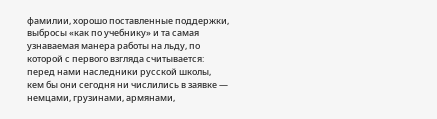фамилии, хорошо поставленные поддержки, выбросы «как по учебнику» и та самая узнаваемая манера работы на льду, по которой с первого взгляда считывается: перед нами наследники русской школы, кем бы они сегодня ни числились в заявке — немцами, грузинами, армянами,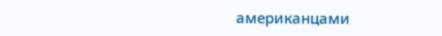американцами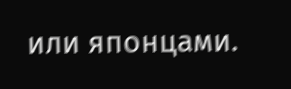или японцами.